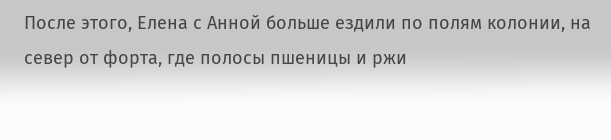После этого, Елена с Анной больше ездили по полям колонии, на север от форта, где полосы пшеницы и ржи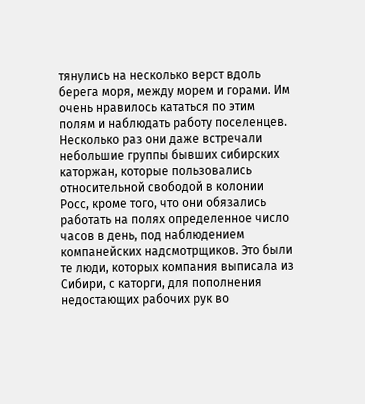тянулись на несколько верст вдоль берега моря, между морем и горами. Им очень нравилось кататься по этим полям и наблюдать работу поселенцев. Несколько раз они даже встречали небольшие группы бывших сибирских каторжан, которые пользовались относительной свободой в колонии Росс, кроме того, что они обязались работать на полях определенное число часов в день, под наблюдением компанейских надсмотрщиков. Это были те люди, которых компания выписала из Сибири, с каторги, для пополнения недостающих рабочих рук во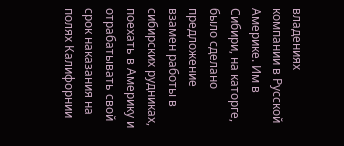владениях компании в Русской Америке. Им в Сибири, на каторге, было сделано предложение взамен работы в сибирских рудниках, поехать в Америку и отрабатывать свой срок наказания на полях Калифорнии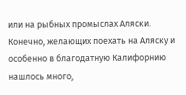или на рыбных промыслах Аляски. Конечно, желающих поехать на Аляску и особенно в благодатную Калифорнию нашлось много,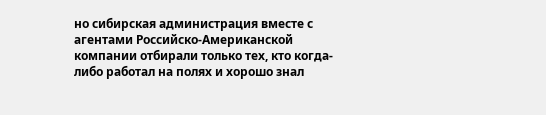но сибирская администрация вместе с агентами Российско-Американской компании отбирали только тех, кто когда-либо работал на полях и хорошо знал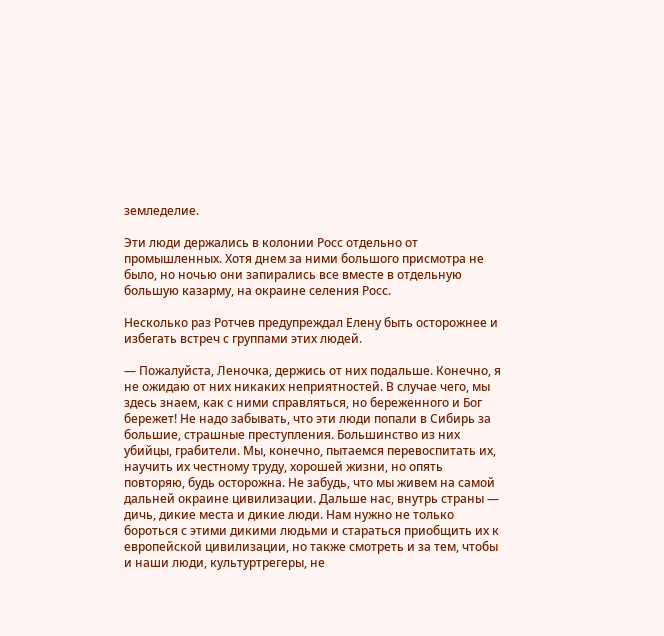земледелие.

Эти люди держались в колонии Росс отдельно от промышленных. Хотя днем за ними большого присмотра не было, но ночью они запирались все вместе в отдельную большую казарму, на окраине селения Росс.

Несколько раз Ротчев предупреждал Елену быть осторожнее и избегать встреч с группами этих людей.

— Пожалуйста, Леночка, держись от них подальше. Конечно, я не ожидаю от них никаких неприятностей. В случае чего, мы здесь знаем, как с ними справляться, но береженного и Бог бережет! Не надо забывать, что эти люди попали в Сибирь за большие, страшные преступления. Большинство из них убийцы, грабители. Мы, конечно, пытаемся перевоспитать их, научить их честному труду, хорошей жизни, но опять повторяю, будь осторожна. Не забудь, что мы живем на самой дальней окраине цивилизации. Дальше нас, внутрь страны — дичь, дикие места и дикие люди. Нам нужно не только бороться с этими дикими людьми и стараться приобщить их к европейской цивилизации, но также смотреть и за тем, чтобы и наши люди, культуртрегеры, не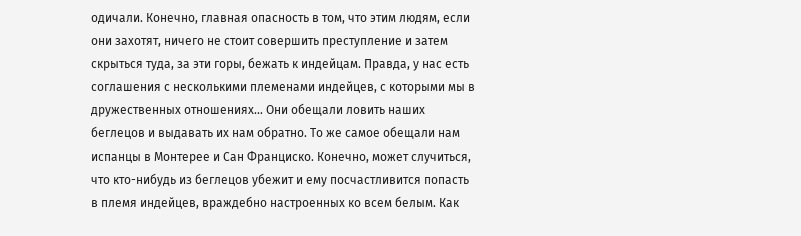одичали. Конечно, главная опасность в том, что этим людям, если они захотят, ничего не стоит совершить преступление и затем скрыться туда, за эти горы, бежать к индейцам. Правда, у нас есть соглашения с несколькими племенами индейцев, с которыми мы в дружественных отношениях… Они обещали ловить наших беглецов и выдавать их нам обратно. То же самое обещали нам испанцы в Монтерее и Сан Франциско. Конечно, может случиться, что кто-нибудь из беглецов убежит и ему посчастливится попасть в племя индейцев, враждебно настроенных ко всем белым. Как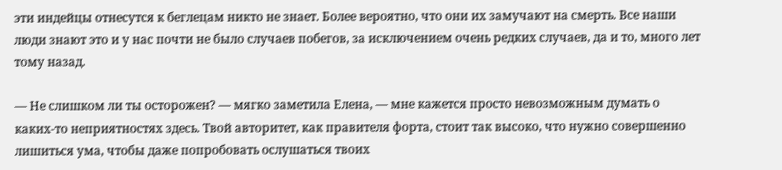эти индейцы отнесутся к беглецам никто не знает. Более вероятно, что они их замучают на смерть. Все наши люди знают это и у нас почти не было случаев побегов, за исключением очень редких случаев, да и то, много лет тому назад.

— Не слишком ли ты осторожен? — мягко заметила Елена, — мне кажется просто невозможным думать о каких-то неприятностях здесь. Твой авторитет, как правителя форта, стоит так высоко, что нужно совершенно лишиться ума, чтобы даже попробовать ослушаться твоих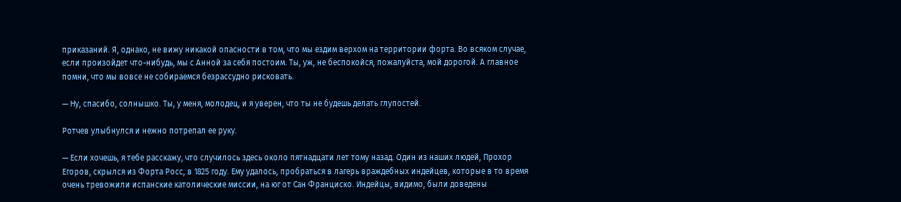приказаний. Я, однако, не вижу никакой опасности в том, что мы ездим верхом на территории форта. Во всяком случае, если произойдет что-нибудь, мы с Анной за себя постоим. Ты, уж, не беспокойся, пожалуйста, мой дорогой. А главное помни, что мы вовсе не собираемся безрассудно рисковать.

— Ну, спасибо, солнышко. Ты, у меня, молодец, и я уверен, что ты не будешь делать глупостей.

Ротчев улыбнулся и нежно потрепал ее руку.

— Если хочешь, я тебе расскажу, что случилось здесь около пятнадцати лет тому назад. Один из наших людей, Прохор Егоров, скрылся из Форта Росс, в 1825 году. Ему удалось, пробраться в лагерь враждебных индейцев, которые в то время очень тревожили испанские католические миссии, на юг от Сан Франциско. Индейцы, видимо, были доведены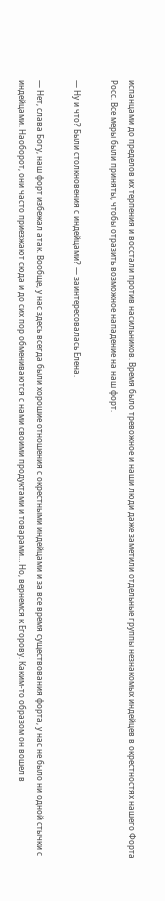испанцами до пределов их терпения и восстали против насильников. Время было тревожное и наши люди даже заметили отдельные группы незнакомых индейцев в окрестностях нашего Форта Росс. Все меры были приняты, чтобы отразить возможное нападение на наш форт.

— Ну и что? Были столкновения с индейцами? — заинтересовалась Елена.

— Нет, слава Богу, наш форт избежал атак. Вообще, у нас здесь всегда были хорошие отношения с окрестными индейцами и за все время существования форта, у нас не было ни одной стычки с индейцами. Наоборот, они часто приезжают сюда и до сих пор обмениваются с нами своими продуктами и товарами… Но, вернемся к Егорову. Каким-то образом он вошел в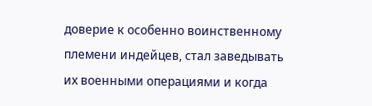доверие к особенно воинственному племени индейцев, стал заведывать их военными операциями и когда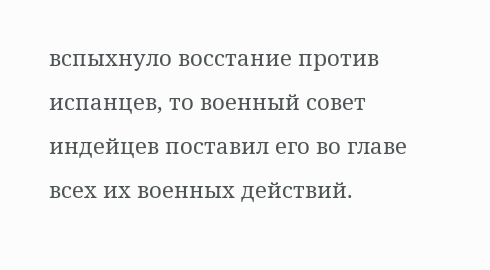вспыхнуло восстание против испанцев, то военный совет индейцев поставил его во главе всех их военных действий.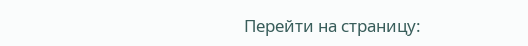Перейти на страницу: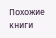Похожие книги